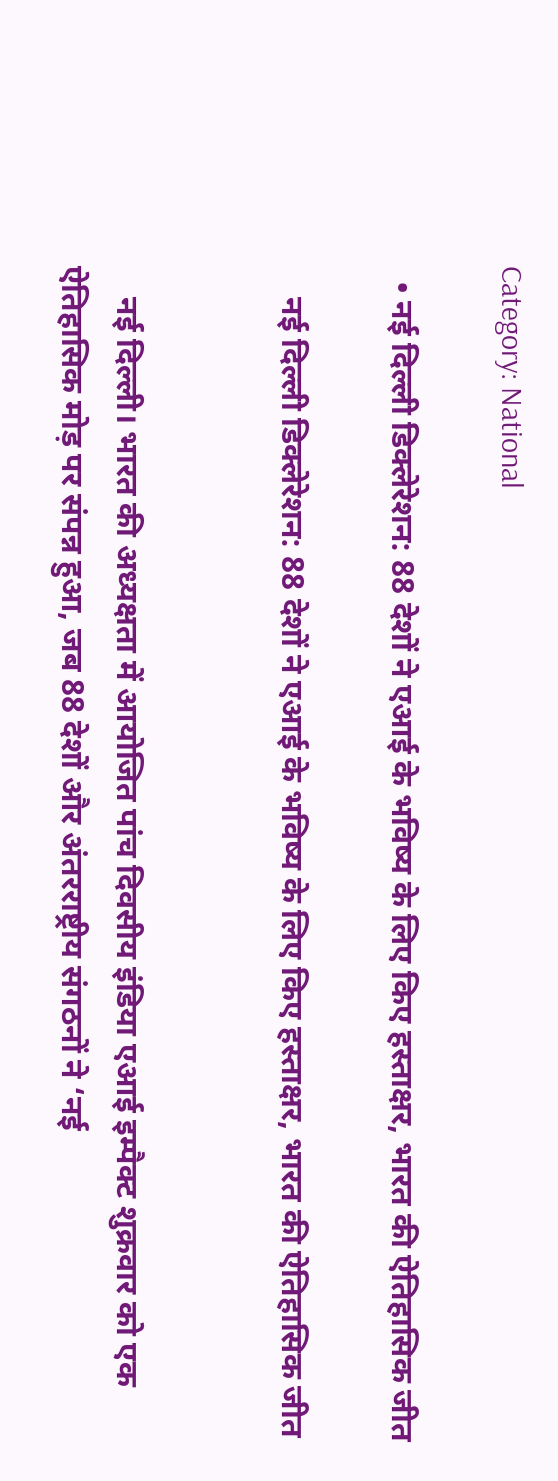Category: National

  • नई दिल्ली डिक्लेरेशन: 88 देशों ने एआई के भविष्य के लिए किए हस्ताक्षर, भारत की ऐतिहासिक जीत

    नई दिल्ली डिक्लेरेशन: 88 देशों ने एआई के भविष्य के लिए किए हस्ताक्षर, भारत की ऐतिहासिक जीत


    नई दिल्ली। भारत की अध्यक्षता में आयोजित पांच दिवसीय इंडिया एआई इम्पैक्ट शुक्रवार को एक ऐतिहासिक मोड़ पर संपन्न हुआ, जब 88 देशों और अंतरराष्ट्रीय संगठनों ने ‘नई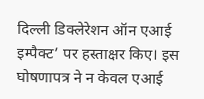दिल्ली डिक्लेरेशन ऑन एआई इम्पैक्ट’ पर हस्ताक्षर किए। इस घोषणापत्र ने न केवल एआई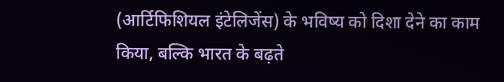(आर्टिफिशियल इंटेलिजेंस) के भविष्य को दिशा देने का काम किया, बल्कि भारत के बढ़ते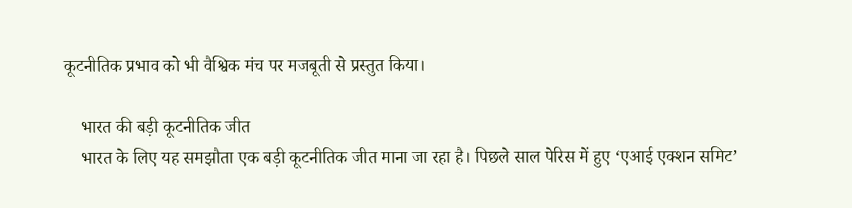कूटनीतिक प्रभाव को भी वैश्विक मंच पर मजबूती से प्रस्तुत किया।

    भारत की बड़ी कूटनीतिक जीत
    भारत के लिए यह समझौता एक बड़ी कूटनीतिक जीत माना जा रहा है। पिछले साल पेरिस में हुए ‘एआई एक्शन समिट’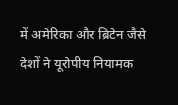में अमेरिका और ब्रिटेन जैसे देशों ने यूरोपीय नियामक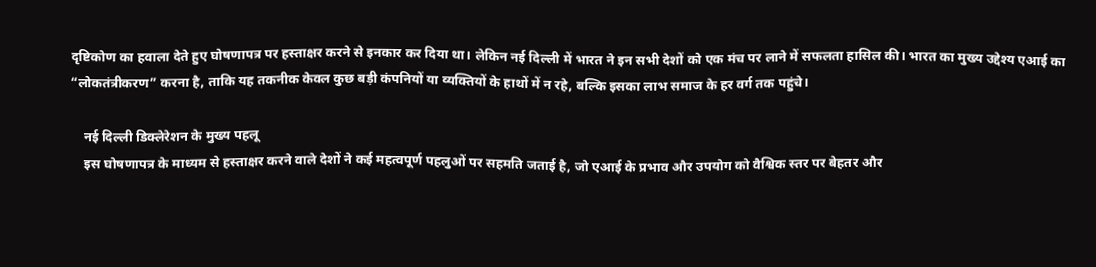दृष्टिकोण का हवाला देते हुए घोषणापत्र पर हस्ताक्षर करने से इनकार कर दिया था। लेकिन नई दिल्ली में भारत ने इन सभी देशों को एक मंच पर लाने में सफलता हासिल की। भारत का मुख्य उद्देश्य एआई का “लोकतंत्रीकरण” करना है, ताकि यह तकनीक केवल कुछ बड़ी कंपनियों या व्यक्तियों के हाथों में न रहे, बल्कि इसका लाभ समाज के हर वर्ग तक पहुंचे।

    नई दिल्ली डिक्लेरेशन के मुख्य पहलू
    इस घोषणापत्र के माध्यम से हस्ताक्षर करने वाले देशों ने कई महत्वपूर्ण पहलुओं पर सहमति जताई है, जो एआई के प्रभाव और उपयोग को वैश्विक स्तर पर बेहतर और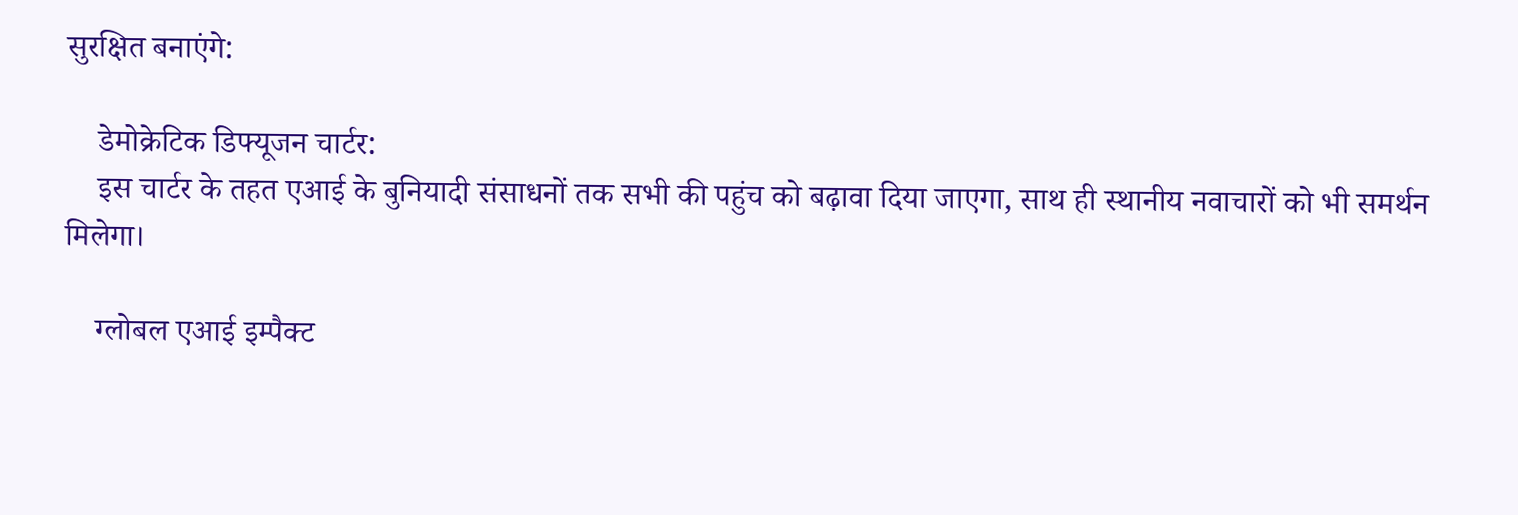सुरक्षित बनाएंगे:

    डेमोक्रेटिक डिफ्यूजन चार्टर:
    इस चार्टर के तहत एआई के बुनियादी संसाधनों तक सभी की पहुंच को बढ़ावा दिया जाएगा, साथ ही स्थानीय नवाचारों को भी समर्थन मिलेगा।

    ग्लोबल एआई इम्पैक्ट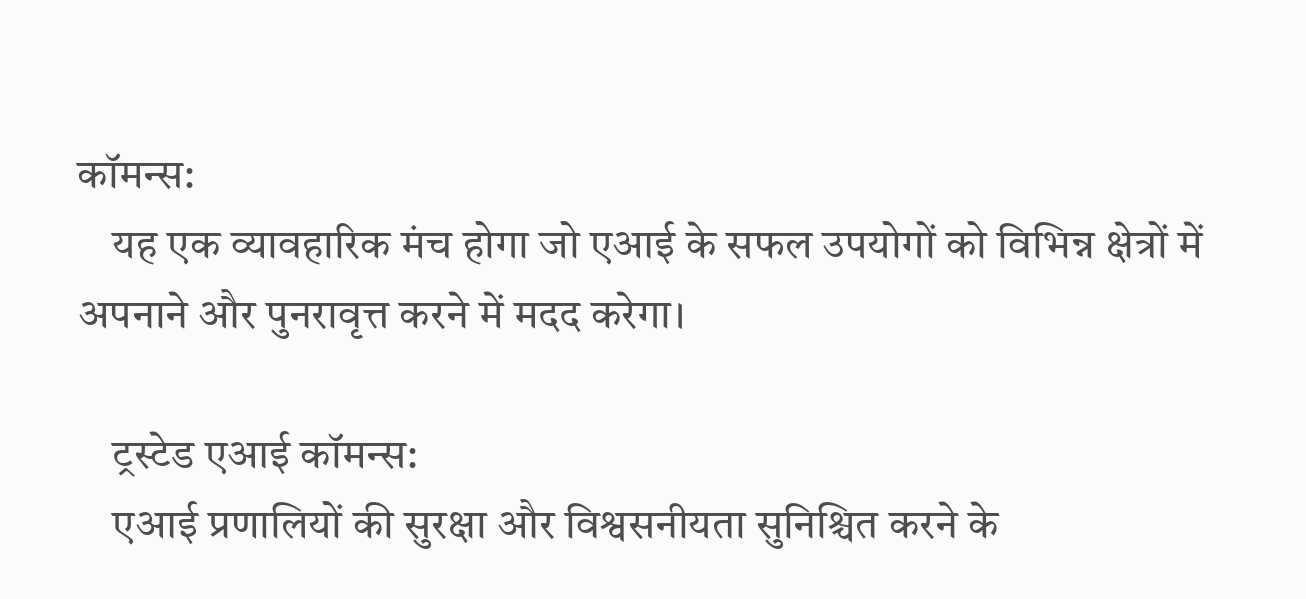कॉमन्स:
    यह एक व्यावहारिक मंच होगा जो एआई के सफल उपयोगों को विभिन्न क्षेत्रों में अपनाने और पुनरावृत्त करने में मदद करेगा।

    ट्रस्टेड एआई कॉमन्स:
    एआई प्रणालियों की सुरक्षा और विश्वसनीयता सुनिश्चित करने के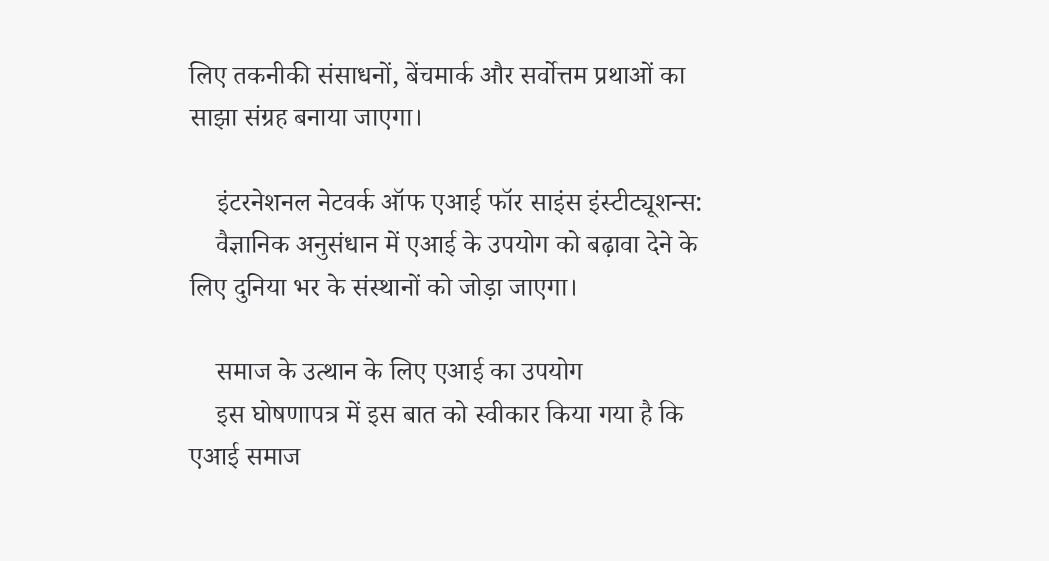लिए तकनीकी संसाधनों, बेंचमार्क और सर्वोत्तम प्रथाओं का साझा संग्रह बनाया जाएगा।

    इंटरनेशनल नेटवर्क ऑफ एआई फॉर साइंस इंस्टीट्यूशन्स:
    वैज्ञानिक अनुसंधान में एआई के उपयोग को बढ़ावा देने के लिए दुनिया भर के संस्थानों को जोड़ा जाएगा।

    समाज के उत्थान के लिए एआई का उपयोग
    इस घोषणापत्र में इस बात को स्वीकार किया गया है कि एआई समाज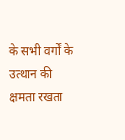के सभी वर्गों के उत्थान की क्षमता रखता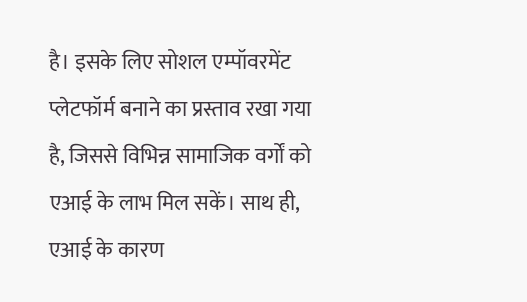है। इसके लिए सोशल एम्पॉवरमेंट प्लेटफॉर्म बनाने का प्रस्ताव रखा गया है, जिससे विभिन्न सामाजिक वर्गों को एआई के लाभ मिल सकें। साथ ही, एआई के कारण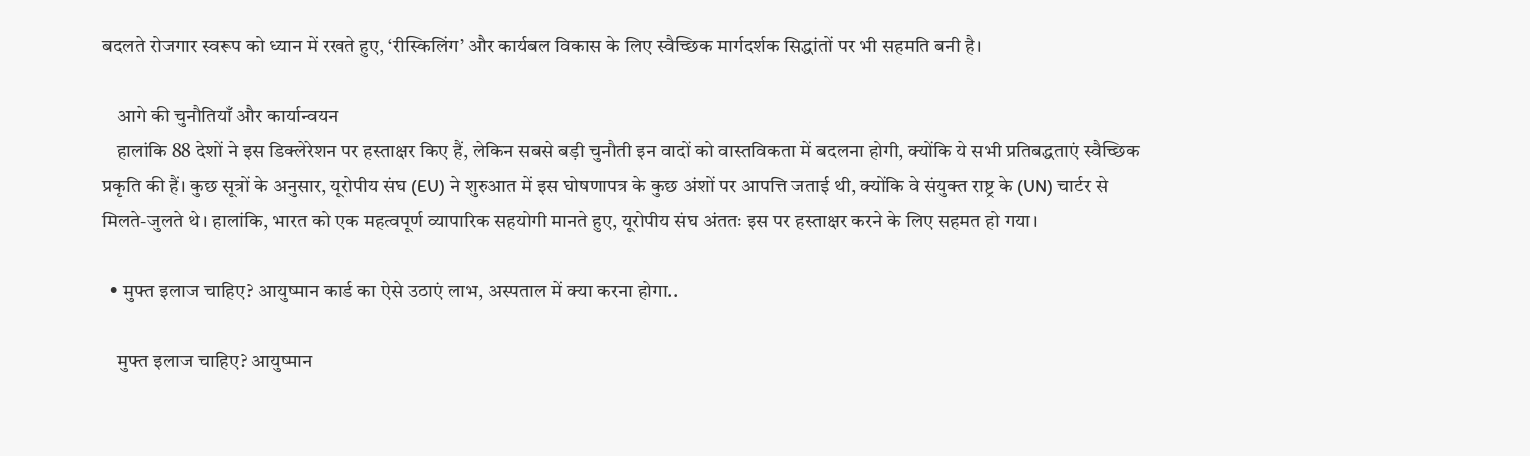बदलते रोजगार स्वरूप को ध्यान में रखते हुए, ‘रीस्किलिंग’ और कार्यबल विकास के लिए स्वैच्छिक मार्गदर्शक सिद्धांतों पर भी सहमति बनी है।

    आगे की चुनौतियाँ और कार्यान्वयन
    हालांकि 88 देशों ने इस डिक्लेरेशन पर हस्ताक्षर किए हैं, लेकिन सबसे बड़ी चुनौती इन वादों को वास्तविकता में बदलना होगी, क्योंकि ये सभी प्रतिबद्धताएं स्वैच्छिक प्रकृति की हैं। कुछ सूत्रों के अनुसार, यूरोपीय संघ (EU) ने शुरुआत में इस घोषणापत्र के कुछ अंशों पर आपत्ति जताई थी, क्योंकि वे संयुक्त राष्ट्र के (UN) चार्टर से मिलते-जुलते थे। हालांकि, भारत को एक महत्वपूर्ण व्यापारिक सहयोगी मानते हुए, यूरोपीय संघ अंततः इस पर हस्ताक्षर करने के लिए सहमत हो गया।

  • मुफ्त इलाज चाहिए? आयुष्मान कार्ड का ऐसे उठाएं लाभ, अस्पताल में क्या करना होगा..

    मुफ्त इलाज चाहिए? आयुष्मान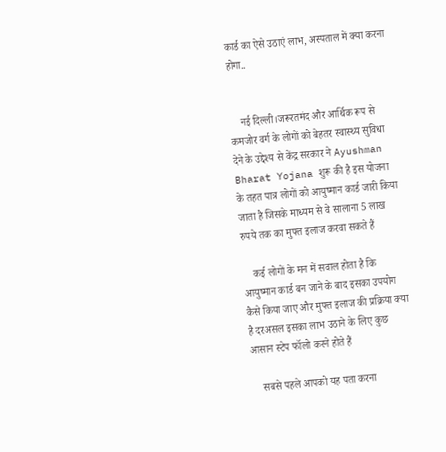कार्ड का ऐसे उठाएं लाभ, अस्पताल में क्या करना होगा..


    नई दिल्ली।जरूरतमंद और आर्थिक रूप से कमजोर वर्ग के लोगों को बेहतर स्वास्थ्य सुविधा देने के उद्देश्य से केंद्र सरकार ने Ayushman Bharat Yojana शुरू की है इस योजना के तहत पात्र लोगों को आयुष्मान कार्ड जारी किया जाता है जिसके माध्यम से वे सालाना 5 लाख रुपये तक का मुफ्त इलाज करवा सकते हैं

    कई लोगों के मन में सवाल होता है कि आयुष्मान कार्ड बन जाने के बाद इसका उपयोग कैसे किया जाए और मुफ्त इलाज की प्रक्रिया क्या है दरअसल इसका लाभ उठाने के लिए कुछ आसान स्टेप फॉलो करने होते हैं

    सबसे पहले आपको यह पता करना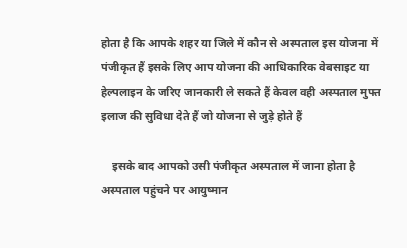होता है कि आपके शहर या जिले में कौन से अस्पताल इस योजना में पंजीकृत हैं इसके लिए आप योजना की आधिकारिक वेबसाइट या हेल्पलाइन के जरिए जानकारी ले सकते हैं केवल वही अस्पताल मुफ्त इलाज की सुविधा देते हैं जो योजना से जुड़े होते हैं

    इसके बाद आपको उसी पंजीकृत अस्पताल में जाना होता है अस्पताल पहुंचने पर आयुष्मान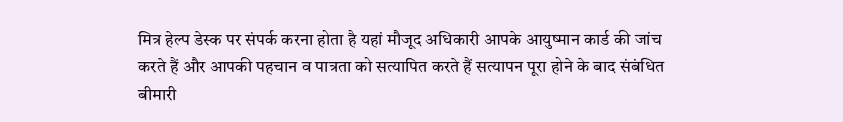मित्र हेल्प डेस्क पर संपर्क करना होता है यहां मौजूद अधिकारी आपके आयुष्मान कार्ड की जांच करते हैं और आपकी पहचान व पात्रता को सत्यापित करते हैं सत्यापन पूरा होने के बाद संबंधित बीमारी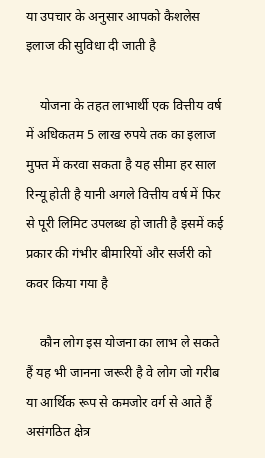या उपचार के अनुसार आपको कैशलेस इलाज की सुविधा दी जाती है

    योजना के तहत लाभार्थी एक वित्तीय वर्ष में अधिकतम 5 लाख रुपये तक का इलाज मुफ्त में करवा सकता है यह सीमा हर साल रिन्यू होती है यानी अगले वित्तीय वर्ष में फिर से पूरी लिमिट उपलब्ध हो जाती है इसमें कई प्रकार की गंभीर बीमारियों और सर्जरी को कवर किया गया है

    कौन लोग इस योजना का लाभ ले सकते हैं यह भी जानना जरूरी है वे लोग जो गरीब या आर्थिक रूप से कमजोर वर्ग से आते हैं असंगठित क्षेत्र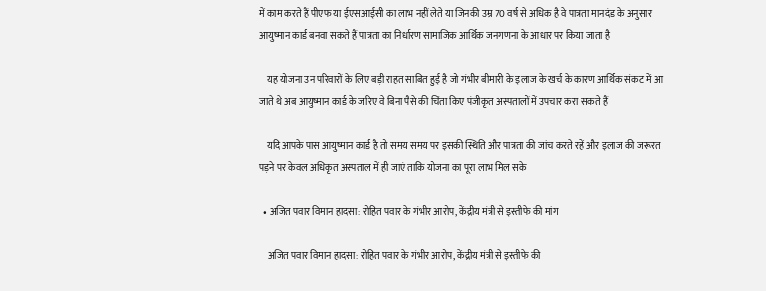में काम करते हैं पीएफ या ईएसआईसी का लाभ नहीं लेते या जिनकी उम्र 70 वर्ष से अधिक है वे पात्रता मानदंड के अनुसार आयुष्मान कार्ड बनवा सकते हैं पात्रता का निर्धारण सामाजिक आर्थिक जनगणना के आधार पर किया जाता है

    यह योजना उन परिवारों के लिए बड़ी राहत साबित हुई है जो गंभीर बीमारी के इलाज के खर्च के कारण आर्थिक संकट में आ जाते थे अब आयुष्मान कार्ड के जरिए वे बिना पैसे की चिंता किए पंजीकृत अस्पतालों में उपचार करा सकते हैं

    यदि आपके पास आयुष्मान कार्ड है तो समय समय पर इसकी स्थिति और पात्रता की जांच करते रहें और इलाज की जरूरत पड़ने पर केवल अधिकृत अस्पताल में ही जाएं ताकि योजना का पूरा लाभ मिल सके

  • अजित पवार विमान हादसा: रोहित पवार के गंभीर आरोप, केंद्रीय मंत्री से इस्तीफे की मांग

    अजित पवार विमान हादसा: रोहित पवार के गंभीर आरोप, केंद्रीय मंत्री से इस्तीफे की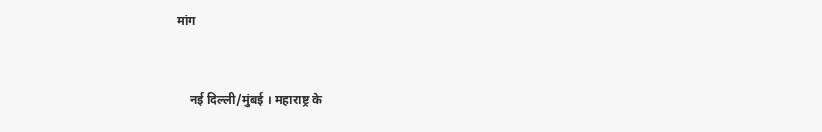मांग


    नई दिल्ली/मुंबई । महाराष्ट्र के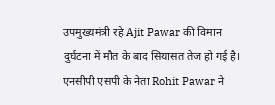उपमुख्यमंत्री रहे Ajit Pawar की विमान दुर्घटना में मौत के बाद सियासत तेज हो गई है। एनसीपी एसपी के नेता Rohit Pawar ने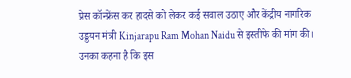प्रेस कॉन्फ्रेंस कर हादसे को लेकर कई सवाल उठाए और केंद्रीय नागरिक उड्डयन मंत्री Kinjarapu Ram Mohan Naidu से इस्तीफे की मांग की। उनका कहना है कि इस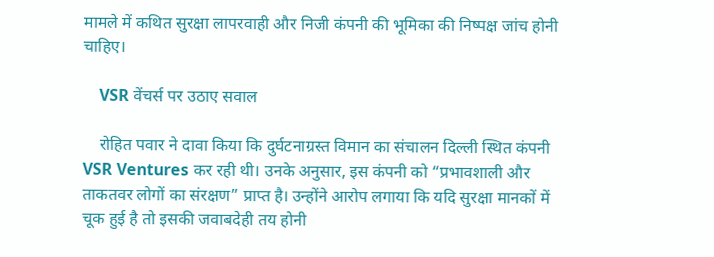मामले में कथित सुरक्षा लापरवाही और निजी कंपनी की भूमिका की निष्पक्ष जांच होनी चाहिए।

    VSR वेंचर्स पर उठाए सवाल

    रोहित पवार ने दावा किया कि दुर्घटनाग्रस्त विमान का संचालन दिल्ली स्थित कंपनी VSR Ventures कर रही थी। उनके अनुसार, इस कंपनी को “प्रभावशाली और ताकतवर लोगों का संरक्षण” प्राप्त है। उन्होंने आरोप लगाया कि यदि सुरक्षा मानकों में चूक हुई है तो इसकी जवाबदेही तय होनी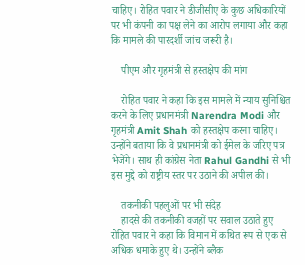चाहिए। रोहित पवार ने डीजीसीए के कुछ अधिकारियों पर भी कंपनी का पक्ष लेने का आरोप लगाया और कहा कि मामले की पारदर्शी जांच जरूरी है।

    पीएम और गृहमंत्री से हस्तक्षेप की मांग

    रोहित पवार ने कहा कि इस मामले में न्याय सुनिश्चित करने के लिए प्रधानमंत्री Narendra Modi और गृहमंत्री Amit Shah को हस्तक्षेप करना चाहिए। उन्होंने बताया कि वे प्रधानमंत्री को ईमेल के जरिए पत्र भेजेंगे। साथ ही कांग्रेस नेता Rahul Gandhi से भी इस मुद्दे को राष्ट्रीय स्तर पर उठाने की अपील की।

    तकनीकी पहलुओं पर भी संदेह
    हादसे की तकनीकी वजहों पर सवाल उठाते हुए रोहित पवार ने कहा कि विमान में कथित रूप से एक से अधिक धमाके हुए थे। उन्होंने ब्लैक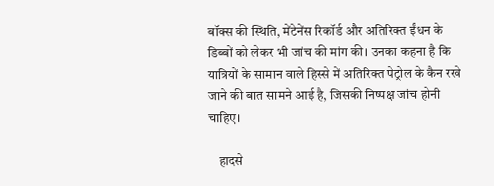बॉक्स की स्थिति, मेंटेनेंस रिकॉर्ड और अतिरिक्त ईंधन के डिब्बों को लेकर भी जांच की मांग की। उनका कहना है कि यात्रियों के सामान वाले हिस्से में अतिरिक्त पेट्रोल के कैन रखे जाने की बात सामने आई है, जिसकी निष्पक्ष जांच होनी चाहिए।

    हादसे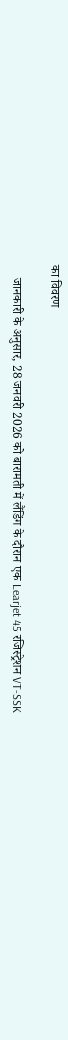का विवरण

    जानकारी के अनुसार, 28 जनवरी 2026 को बारामती में लैंडिंग के दौरान एक Learjet 45 रजिस्ट्रेशन VT-SSK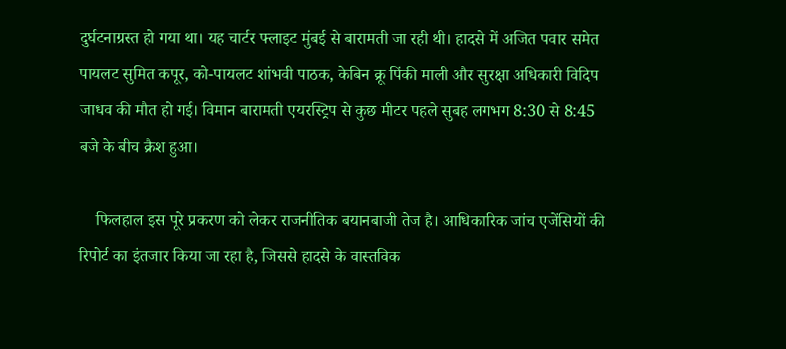दुर्घटनाग्रस्त हो गया था। यह चार्टर फ्लाइट मुंबई से बारामती जा रही थी। हादसे में अजित पवार समेत पायलट सुमित कपूर, को-पायलट शांभवी पाठक, केबिन क्रू पिंकी माली और सुरक्षा अधिकारी विदिप जाधव की मौत हो गई। विमान बारामती एयरस्ट्रिप से कुछ मीटर पहले सुबह लगभग 8:30 से 8:45 बजे के बीच क्रैश हुआ।

    फिलहाल इस पूरे प्रकरण को लेकर राजनीतिक बयानबाजी तेज है। आधिकारिक जांच एजेंसियों की रिपोर्ट का इंतजार किया जा रहा है, जिससे हादसे के वास्तविक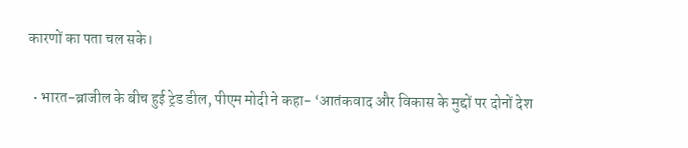कारणों का पता चल सके।

  • भारत-ब्राजील के बीच हुई ट्रेड डील, पीएम मोदी ने कहा- ‘आतंकवाद और विकास के मुद्दों पर दोनों देश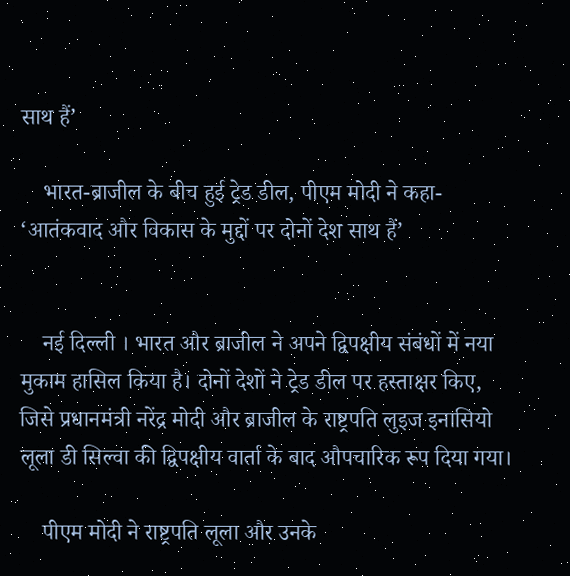साथ हैं’

    भारत-ब्राजील के बीच हुई ट्रेड डील, पीएम मोदी ने कहा- ‘आतंकवाद और विकास के मुद्दों पर दोनों देश साथ हैं’


    नई दिल्ली । भारत और ब्राजील ने अपने द्विपक्षीय संबंधों में नया मुकाम हासिल किया है। दोनों देशों ने ट्रेड डील पर हस्ताक्षर किए, जिसे प्रधानमंत्री नरेंद्र मोदी और ब्राजील के राष्ट्रपति लुइज इनासियो लूला डी सिल्वा की द्विपक्षीय वार्ता के बाद औपचारिक रूप दिया गया।

    पीएम मोदी ने राष्ट्रपति लूला और उनके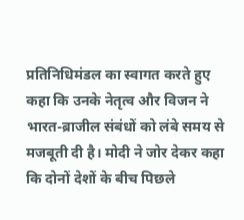प्रतिनिधिमंडल का स्वागत करते हुए कहा कि उनके नेतृत्व और विजन ने भारत-ब्राजील संबंधों को लंबे समय से मजबूती दी है। मोदी ने जोर देकर कहा कि दोनों देशों के बीच पिछले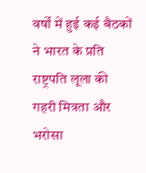वर्षों में हुई कई बैठकों ने भारत के प्रति राष्ट्रपति लूला की गहरी मित्रता और भरोसा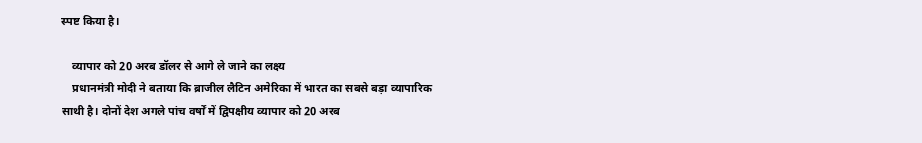स्पष्ट किया है।

    व्यापार को 20 अरब डॉलर से आगे ले जाने का लक्ष्य
    प्रधानमंत्री मोदी ने बताया कि ब्राजील लैटिन अमेरिका में भारत का सबसे बड़ा व्यापारिक साथी है। दोनों देश अगले पांच वर्षों में द्विपक्षीय व्यापार को 20 अरब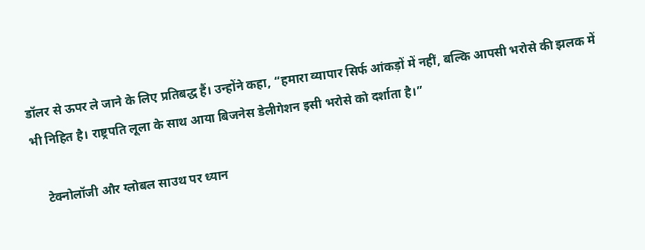डॉलर से ऊपर ले जाने के लिए प्रतिबद्ध हैं। उन्होंने कहा, “हमारा व्यापार सिर्फ आंकड़ों में नहीं, बल्कि आपसी भरोसे की झलक में भी निहित है। राष्ट्रपति लूला के साथ आया बिजनेस डेलीगेशन इसी भरोसे को दर्शाता है।”

    टेक्नोलॉजी और ग्लोबल साउथ पर ध्यान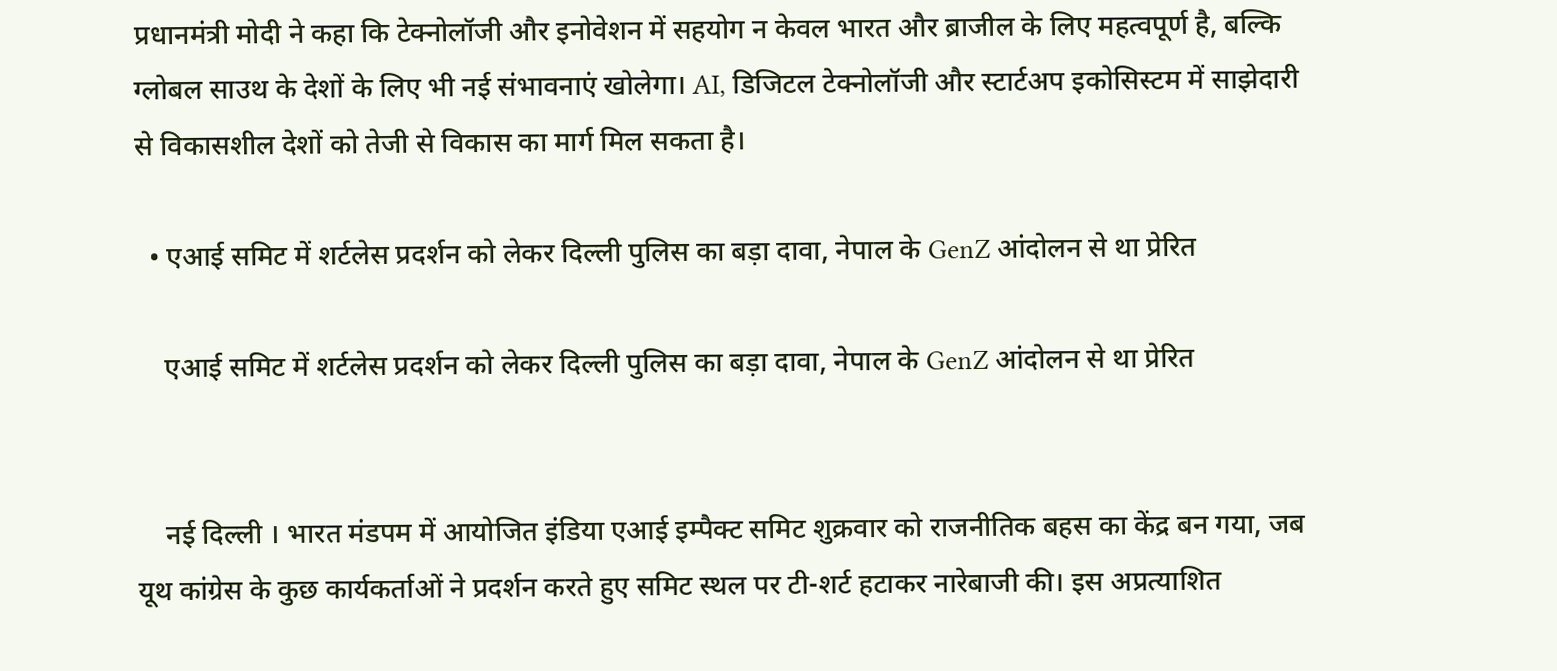प्रधानमंत्री मोदी ने कहा कि टेक्नोलॉजी और इनोवेशन में सहयोग न केवल भारत और ब्राजील के लिए महत्वपूर्ण है, बल्कि ग्लोबल साउथ के देशों के लिए भी नई संभावनाएं खोलेगा। AI, डिजिटल टेक्नोलॉजी और स्टार्टअप इकोसिस्टम में साझेदारी से विकासशील देशों को तेजी से विकास का मार्ग मिल सकता है।

  • एआई समिट में शर्टलेस प्रदर्शन को लेकर दिल्‍ली पुलिस का बड़ा दावा, नेपाल के GenZ आंदोलन से था प्रेरित

    एआई समिट में शर्टलेस प्रदर्शन को लेकर दिल्‍ली पुलिस का बड़ा दावा, नेपाल के GenZ आंदोलन से था प्रेरित


    नई दिल्ली । भारत मंडपम में आयोजित इंडिया एआई इम्पैक्ट समिट शुक्रवार को राजनीतिक बहस का केंद्र बन गया, जब यूथ कांग्रेस के कुछ कार्यकर्ताओं ने प्रदर्शन करते हुए समिट स्थल पर टी-शर्ट हटाकर नारेबाजी की। इस अप्रत्याशित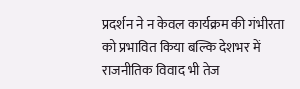प्रदर्शन ने न केवल कार्यक्रम की गंभीरता को प्रभावित किया बल्कि देशभर में राजनीतिक विवाद भी तेज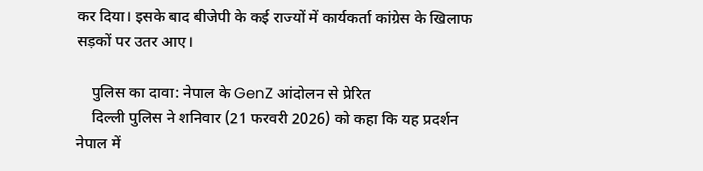कर दिया। इसके बाद बीजेपी के कई राज्यों में कार्यकर्ता कांग्रेस के खिलाफ सड़कों पर उतर आए।

    पुलिस का दावा: नेपाल के GenZ आंदोलन से प्रेरित
    दिल्ली पुलिस ने शनिवार (21 फरवरी 2026) को कहा कि यह प्रदर्शन नेपाल में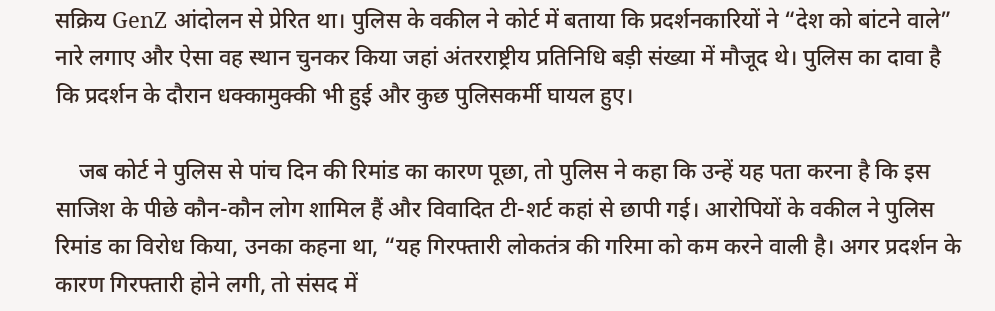सक्रिय GenZ आंदोलन से प्रेरित था। पुलिस के वकील ने कोर्ट में बताया कि प्रदर्शनकारियों ने “देश को बांटने वाले” नारे लगाए और ऐसा वह स्थान चुनकर किया जहां अंतरराष्ट्रीय प्रतिनिधि बड़ी संख्या में मौजूद थे। पुलिस का दावा है कि प्रदर्शन के दौरान धक्कामुक्की भी हुई और कुछ पुलिसकर्मी घायल हुए।

    जब कोर्ट ने पुलिस से पांच दिन की रिमांड का कारण पूछा, तो पुलिस ने कहा कि उन्हें यह पता करना है कि इस साजिश के पीछे कौन-कौन लोग शामिल हैं और विवादित टी-शर्ट कहां से छापी गई। आरोपियों के वकील ने पुलिस रिमांड का विरोध किया, उनका कहना था, “यह गिरफ्तारी लोकतंत्र की गरिमा को कम करने वाली है। अगर प्रदर्शन के कारण गिरफ्तारी होने लगी, तो संसद में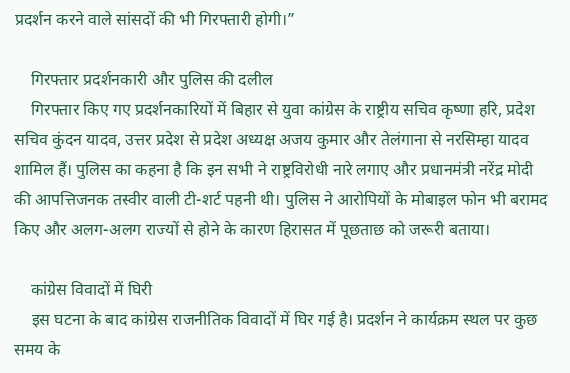प्रदर्शन करने वाले सांसदों की भी गिरफ्तारी होगी।”

    गिरफ्तार प्रदर्शनकारी और पुलिस की दलील
    गिरफ्तार किए गए प्रदर्शनकारियों में बिहार से युवा कांग्रेस के राष्ट्रीय सचिव कृष्णा हरि, प्रदेश सचिव कुंदन यादव, उत्तर प्रदेश से प्रदेश अध्यक्ष अजय कुमार और तेलंगाना से नरसिम्हा यादव शामिल हैं। पुलिस का कहना है कि इन सभी ने राष्ट्रविरोधी नारे लगाए और प्रधानमंत्री नरेंद्र मोदी की आपत्तिजनक तस्वीर वाली टी-शर्ट पहनी थी। पुलिस ने आरोपियों के मोबाइल फोन भी बरामद किए और अलग-अलग राज्यों से होने के कारण हिरासत में पूछताछ को जरूरी बताया।

    कांग्रेस विवादों में घिरी
    इस घटना के बाद कांग्रेस राजनीतिक विवादों में घिर गई है। प्रदर्शन ने कार्यक्रम स्थल पर कुछ समय के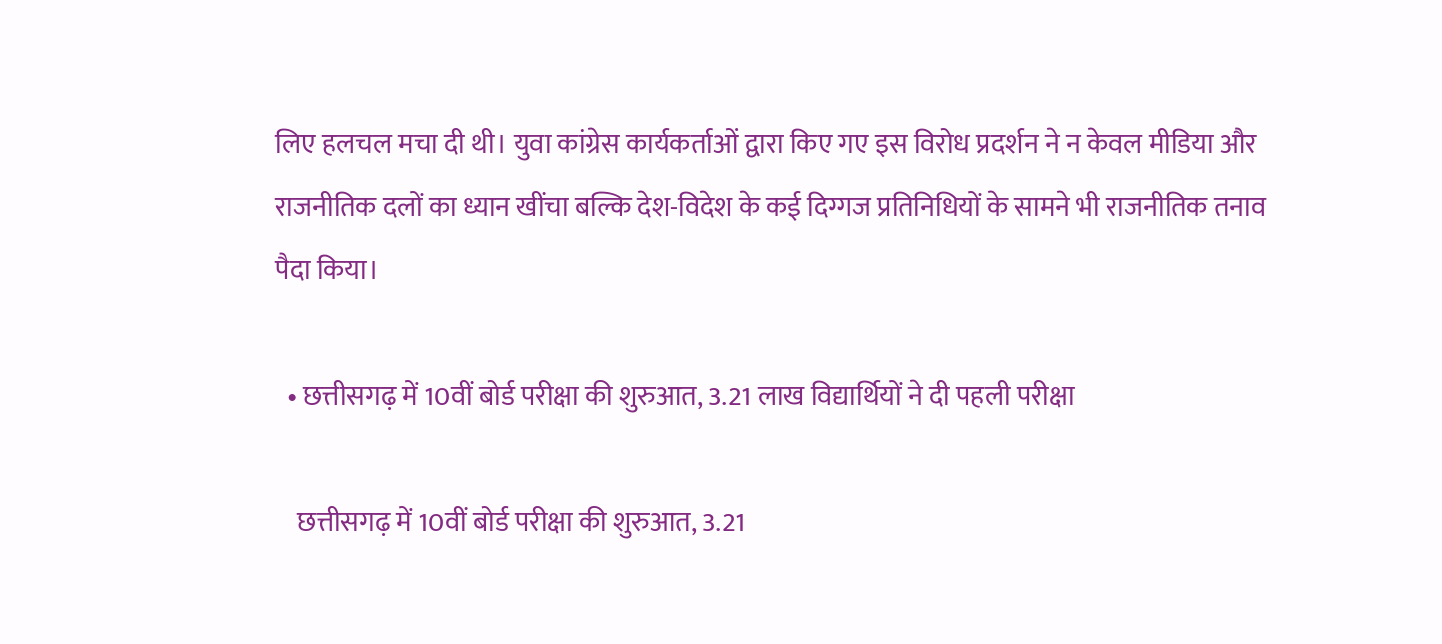लिए हलचल मचा दी थी। युवा कांग्रेस कार्यकर्ताओं द्वारा किए गए इस विरोध प्रदर्शन ने न केवल मीडिया और राजनीतिक दलों का ध्यान खींचा बल्कि देश-विदेश के कई दिग्गज प्रतिनिधियों के सामने भी राजनीतिक तनाव पैदा किया।

  • छत्तीसगढ़ में 10वीं बोर्ड परीक्षा की शुरुआत, 3.21 लाख विद्यार्थियों ने दी पहली परीक्षा

    छत्तीसगढ़ में 10वीं बोर्ड परीक्षा की शुरुआत, 3.21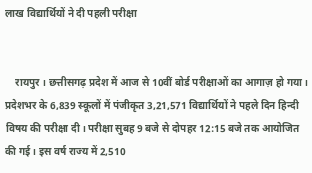लाख विद्यार्थियों ने दी पहली परीक्षा


    रायपुर । छत्तीसगढ़ प्रदेश में आज से 10वीं बोर्ड परीक्षाओं का आगाज़ हो गया। प्रदेशभर के 6,839 स्कूलों में पंजीकृत 3,21,571 विद्यार्थियों ने पहले दिन हिन्दी विषय की परीक्षा दी। परीक्षा सुबह 9 बजे से दोपहर 12:15 बजे तक आयोजित की गई। इस वर्ष राज्य में 2,510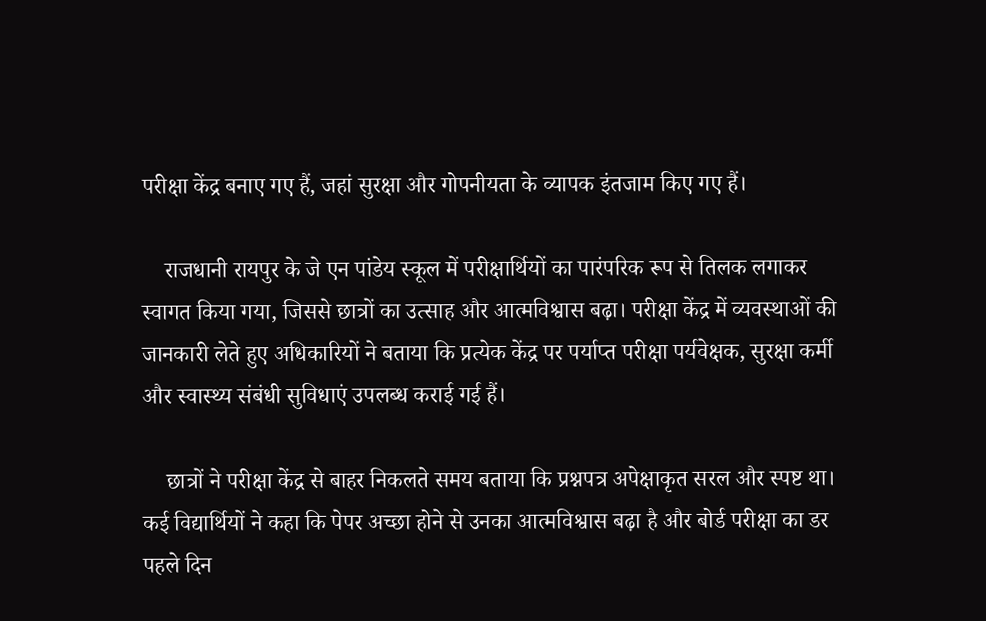परीक्षा केंद्र बनाए गए हैं, जहां सुरक्षा और गोपनीयता के व्यापक इंतजाम किए गए हैं।

    राजधानी रायपुर के जे एन पांडेय स्कूल में परीक्षार्थियों का पारंपरिक रूप से तिलक लगाकर स्वागत किया गया, जिससे छात्रों का उत्साह और आत्मविश्वास बढ़ा। परीक्षा केंद्र में व्यवस्थाओं की जानकारी लेते हुए अधिकारियों ने बताया कि प्रत्येक केंद्र पर पर्याप्त परीक्षा पर्यवेक्षक, सुरक्षा कर्मी और स्वास्थ्य संबंधी सुविधाएं उपलब्ध कराई गई हैं।

    छात्रों ने परीक्षा केंद्र से बाहर निकलते समय बताया कि प्रश्नपत्र अपेक्षाकृत सरल और स्पष्ट था। कई विद्यार्थियों ने कहा कि पेपर अच्छा होने से उनका आत्मविश्वास बढ़ा है और बोर्ड परीक्षा का डर पहले दिन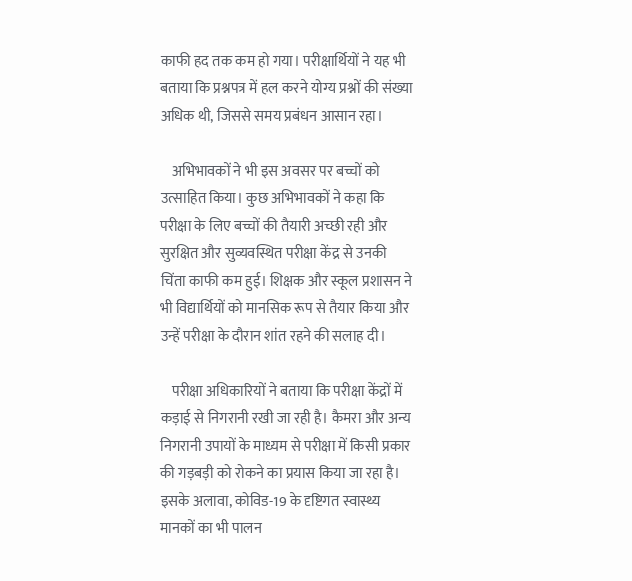काफी हद तक कम हो गया। परीक्षार्थियों ने यह भी बताया कि प्रश्नपत्र में हल करने योग्य प्रश्नों की संख्या अधिक थी, जिससे समय प्रबंधन आसान रहा।

    अभिभावकों ने भी इस अवसर पर बच्चों को उत्साहित किया। कुछ अभिभावकों ने कहा कि परीक्षा के लिए बच्चों की तैयारी अच्छी रही और सुरक्षित और सुव्यवस्थित परीक्षा केंद्र से उनकी चिंता काफी कम हुई। शिक्षक और स्कूल प्रशासन ने भी विद्यार्थियों को मानसिक रूप से तैयार किया और उन्हें परीक्षा के दौरान शांत रहने की सलाह दी।

    परीक्षा अधिकारियों ने बताया कि परीक्षा केंद्रों में कड़ाई से निगरानी रखी जा रही है। कैमरा और अन्य निगरानी उपायों के माध्यम से परीक्षा में किसी प्रकार की गड़बड़ी को रोकने का प्रयास किया जा रहा है। इसके अलावा, कोविड-19 के दृष्टिगत स्वास्थ्य मानकों का भी पालन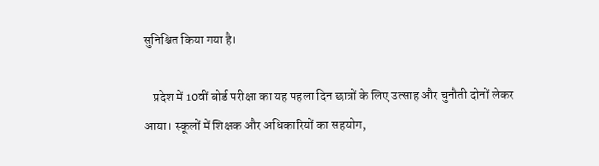सुनिश्चित किया गया है।

    प्रदेश में 10वीं बोर्ड परीक्षा का यह पहला दिन छात्रों के लिए उत्साह और चुनौती दोनों लेकर आया। स्कूलों में शिक्षक और अधिकारियों का सहयोग,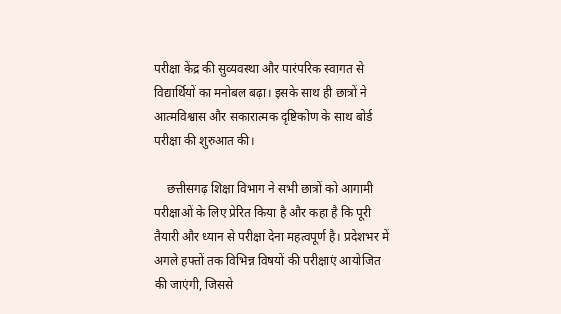परीक्षा केंद्र की सुव्यवस्था और पारंपरिक स्वागत से विद्यार्थियों का मनोबल बढ़ा। इसके साथ ही छात्रों ने आत्मविश्वास और सकारात्मक दृष्टिकोण के साथ बोर्ड परीक्षा की शुरुआत की।

    छत्तीसगढ़ शिक्षा विभाग ने सभी छात्रों को आगामी परीक्षाओं के लिए प्रेरित किया है और कहा है कि पूरी तैयारी और ध्यान से परीक्षा देना महत्वपूर्ण है। प्रदेशभर में अगले हफ्तों तक विभिन्न विषयों की परीक्षाएं आयोजित की जाएंगी, जिससे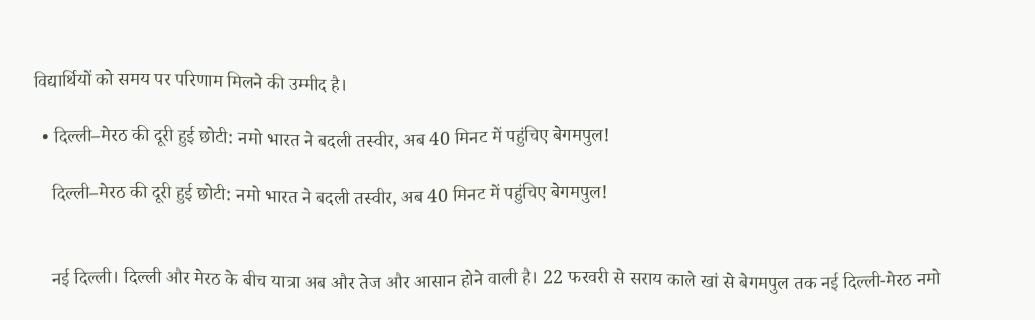विद्यार्थियों को समय पर परिणाम मिलने की उम्मीद है।

  • दिल्ली–मेरठ की दूरी हुई छोटी: नमो भारत ने बदली तस्वीर, अब 40 मिनट में पहुंचिए बेगमपुल!

    दिल्ली–मेरठ की दूरी हुई छोटी: नमो भारत ने बदली तस्वीर, अब 40 मिनट में पहुंचिए बेगमपुल!


    नई दिल्ली। दिल्ली और मेरठ के बीच यात्रा अब और तेज और आसान होने वाली है। 22 फरवरी से सराय काले खां से बेगमपुल तक नई दिल्ली-मेरठ नमो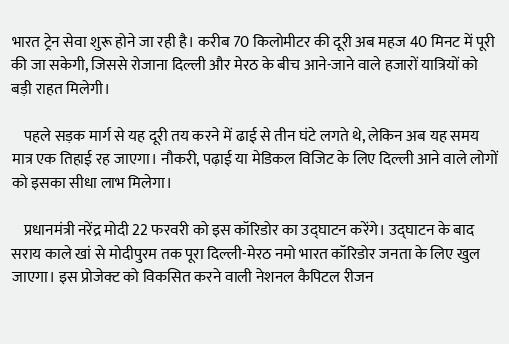भारत ट्रेन सेवा शुरू होने जा रही है। करीब 70 किलोमीटर की दूरी अब महज 40 मिनट में पूरी की जा सकेगी, जिससे रोजाना दिल्ली और मेरठ के बीच आने-जाने वाले हजारों यात्रियों को बड़ी राहत मिलेगी।

    पहले सड़क मार्ग से यह दूरी तय करने में ढाई से तीन घंटे लगते थे, लेकिन अब यह समय मात्र एक तिहाई रह जाएगा। नौकरी, पढ़ाई या मेडिकल विजिट के लिए दिल्ली आने वाले लोगों को इसका सीधा लाभ मिलेगा।

    प्रधानमंत्री नरेंद्र मोदी 22 फरवरी को इस कॉरिडोर का उद्घाटन करेंगे। उद्घाटन के बाद सराय काले खां से मोदीपुरम तक पूरा दिल्ली-मेरठ नमो भारत कॉरिडोर जनता के लिए खुल जाएगा। इस प्रोजेक्ट को विकसित करने वाली नेशनल कैपिटल रीजन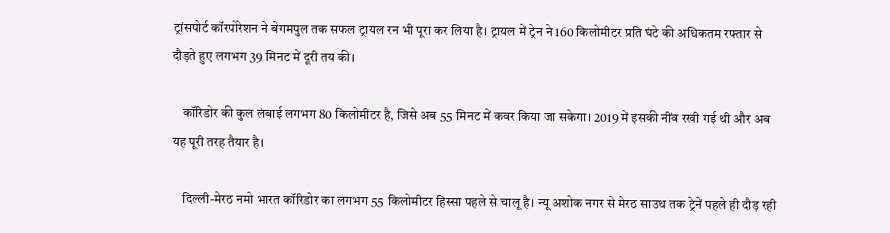ट्रांसपोर्ट कॉरपोरेशन ने बेगमपुल तक सफल ट्रायल रन भी पूरा कर लिया है। ट्रायल में ट्रेन ने 160 किलोमीटर प्रति घंटे की अधिकतम रफ्तार से दौड़ते हुए लगभग 39 मिनट में दूरी तय की।

    कॉरिडोर की कुल लंबाई लगभग 80 किलोमीटर है, जिसे अब 55 मिनट में कवर किया जा सकेगा। 2019 में इसकी नींव रखी गई थी और अब यह पूरी तरह तैयार है।

    दिल्ली-मेरठ नमो भारत कॉरिडोर का लगभग 55 किलोमीटर हिस्सा पहले से चालू है। न्यू अशोक नगर से मेरठ साउथ तक ट्रेनें पहले ही दौड़ रही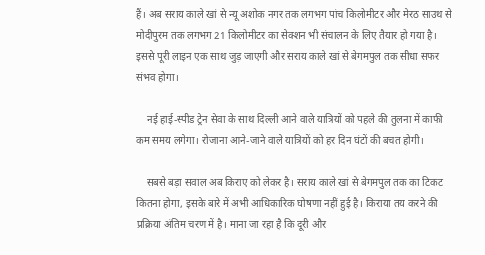हैं। अब सराय काले खां से न्यू अशोक नगर तक लगभग पांच किलोमीटर और मेरठ साउथ से मोदीपुरम तक लगभग 21 किलोमीटर का सेक्शन भी संचालन के लिए तैयार हो गया है। इससे पूरी लाइन एक साथ जुड़ जाएगी और सराय काले खां से बेगमपुल तक सीधा सफर संभव होगा।

    नई हाई-स्पीड ट्रेन सेवा के साथ दिल्ली आने वाले यात्रियों को पहले की तुलना में काफी कम समय लगेगा। रोजाना आने-जाने वाले यात्रियों को हर दिन घंटों की बचत होगी।

    सबसे बड़ा सवाल अब किराए को लेकर है। सराय काले खां से बेगमपुल तक का टिकट कितना होगा, इसके बारे में अभी आधिकारिक घोषणा नहीं हुई है। किराया तय करने की प्रक्रिया अंतिम चरण में है। माना जा रहा है कि दूरी और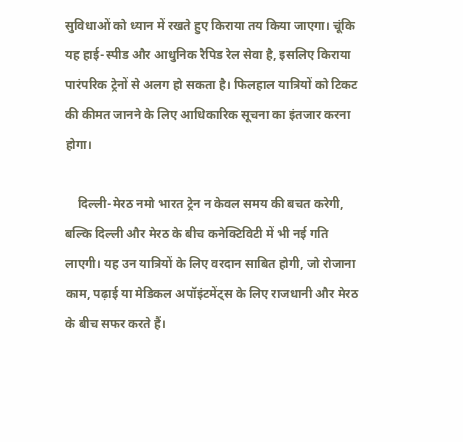सुविधाओं को ध्यान में रखते हुए किराया तय किया जाएगा। चूंकि यह हाई-स्पीड और आधुनिक रैपिड रेल सेवा है, इसलिए किराया पारंपरिक ट्रेनों से अलग हो सकता है। फिलहाल यात्रियों को टिकट की कीमत जानने के लिए आधिकारिक सूचना का इंतजार करना होगा।

    दिल्ली-मेरठ नमो भारत ट्रेन न केवल समय की बचत करेगी, बल्कि दिल्ली और मेरठ के बीच कनेक्टिविटी में भी नई गति लाएगी। यह उन यात्रियों के लिए वरदान साबित होगी, जो रोजाना काम, पढ़ाई या मेडिकल अपॉइंटमेंट्स के लिए राजधानी और मेरठ के बीच सफर करते हैं।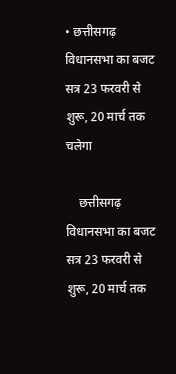• छत्तीसगढ़ विधानसभा का बजट सत्र 23 फरवरी से शुरू, 20 मार्च तक चलेगा

    छत्तीसगढ़ विधानसभा का बजट सत्र 23 फरवरी से शुरू, 20 मार्च तक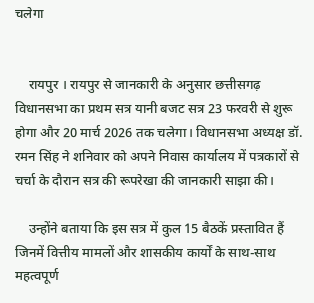चलेगा


    रायपुर । रायपुर से जानकारी के अनुसार छत्तीसगढ़ विधानसभा का प्रथम सत्र यानी बजट सत्र 23 फरवरी से शुरू होगा और 20 मार्च 2026 तक चलेगा। विधानसभा अध्यक्ष डॉ. रमन सिंह ने शनिवार को अपने निवास कार्यालय में पत्रकारों से चर्चा के दौरान सत्र की रूपरेखा की जानकारी साझा की।

    उन्होंने बताया कि इस सत्र में कुल 15 बैठकें प्रस्तावित हैं जिनमें वित्तीय मामलों और शासकीय कार्यों के साथ-साथ महत्वपूर्ण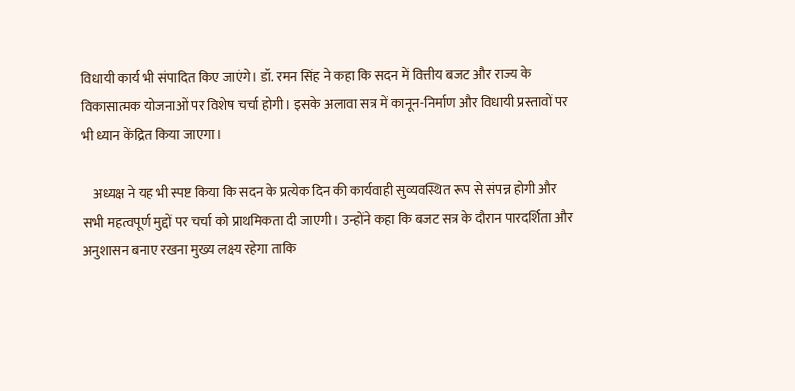विधायी कार्य भी संपादित किए जाएंगे। डॉ. रमन सिंह ने कहा कि सदन में वित्तीय बजट और राज्य के विकासात्मक योजनाओं पर विशेष चर्चा होगी। इसके अलावा सत्र में कानून-निर्माण और विधायी प्रस्तावों पर भी ध्यान केंद्रित किया जाएगा।

    अध्यक्ष ने यह भी स्पष्ट किया कि सदन के प्रत्येक दिन की कार्यवाही सुव्यवस्थित रूप से संपन्न होगी और सभी महत्वपूर्ण मुद्दों पर चर्चा को प्राथमिकता दी जाएगी। उन्होंने कहा कि बजट सत्र के दौरान पारदर्शिता और अनुशासन बनाए रखना मुख्य लक्ष्य रहेगा ताकि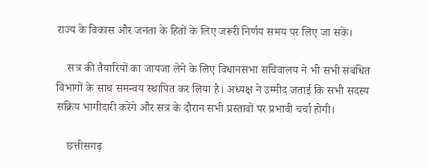राज्य के विकास और जनता के हितों के लिए जरूरी निर्णय समय पर लिए जा सकें।

    सत्र की तैयारियों का जायजा लेने के लिए विधानसभा सचिवालय ने भी सभी संबंधित विभागों के साथ समन्वय स्थापित कर लिया है। अध्यक्ष ने उम्मीद जताई कि सभी सदस्य सक्रिय भागीदारी करेंगे और सत्र के दौरान सभी प्रस्तावों पर प्रभावी चर्चा होगी।

    छत्तीसगढ़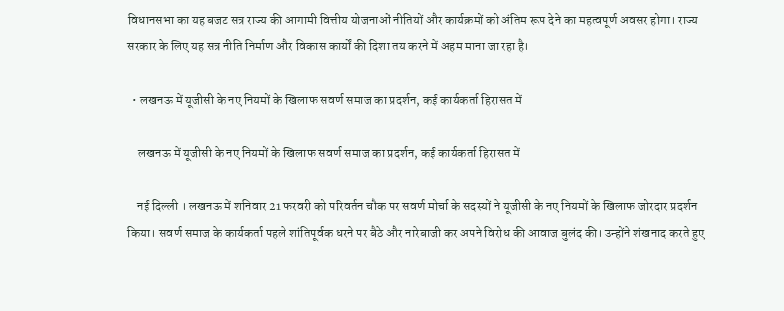विधानसभा का यह बजट सत्र राज्य की आगामी वित्तीय योजनाओं नीतियों और कार्यक्रमों को अंतिम रूप देने का महत्वपूर्ण अवसर होगा। राज्य सरकार के लिए यह सत्र नीति निर्माण और विकास कार्यों की दिशा तय करने में अहम माना जा रहा है।

  • लखनऊ में यूजीसी के नए नियमों के खिलाफ सवर्ण समाज का प्रदर्शन, कई कार्यकर्ता हिरासत में

    लखनऊ में यूजीसी के नए नियमों के खिलाफ सवर्ण समाज का प्रदर्शन, कई कार्यकर्ता हिरासत में

    नई दिल्ली । लखनऊ में शनिवार 21 फरवरी को परिवर्तन चौक पर सवर्ण मोर्चा के सदस्यों ने यूजीसी के नए नियमों के खिलाफ जोरदार प्रदर्शन किया। सवर्ण समाज के कार्यकर्ता पहले शांतिपूर्वक धरने पर बैठे और नारेबाजी कर अपने विरोध की आवाज बुलंद की। उन्होंने शंखनाद करते हुए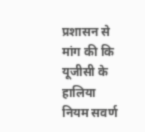प्रशासन से मांग की कि यूजीसी के हालिया नियम सवर्ण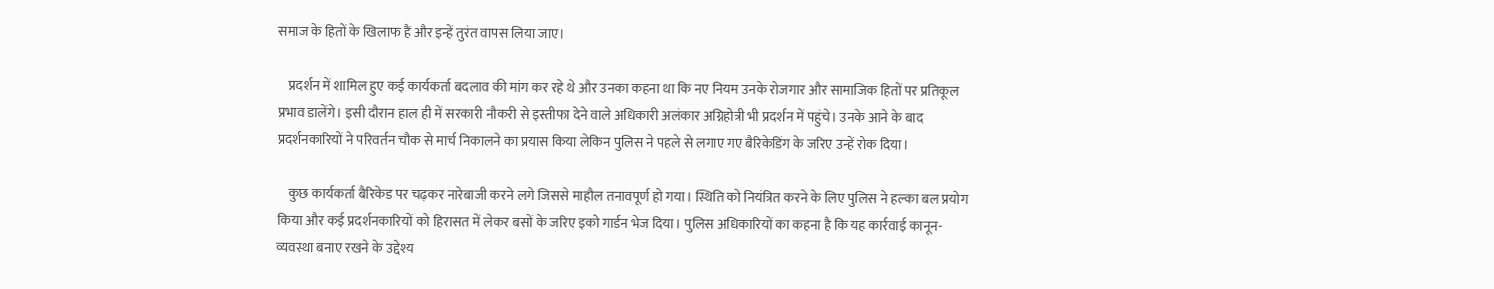समाज के हितों के खिलाफ हैं और इन्हें तुरंत वापस लिया जाए।

    प्रदर्शन में शामिल हुए कई कार्यकर्ता बदलाव की मांग कर रहे थे और उनका कहना था कि नए नियम उनके रोजगार और सामाजिक हितों पर प्रतिकूल प्रभाव डालेंगे। इसी दौरान हाल ही में सरकारी नौकरी से इस्तीफा देने वाले अधिकारी अलंकार अग्निहोत्री भी प्रदर्शन में पहुंचे। उनके आने के बाद प्रदर्शनकारियों ने परिवर्तन चौक से मार्च निकालने का प्रयास किया लेकिन पुलिस ने पहले से लगाए गए बैरिकेडिंग के जरिए उन्हें रोक दिया।

    कुछ कार्यकर्ता बैरिकेड पर चढ़कर नारेबाजी करने लगे जिससे माहौल तनावपूर्ण हो गया। स्थिति को नियंत्रित करने के लिए पुलिस ने हल्का बल प्रयोग किया और कई प्रदर्शनकारियों को हिरासत में लेकर बसों के जरिए इको गार्डन भेज दिया। पुलिस अधिकारियों का कहना है कि यह कार्रवाई कानून-व्यवस्था बनाए रखने के उद्देश्य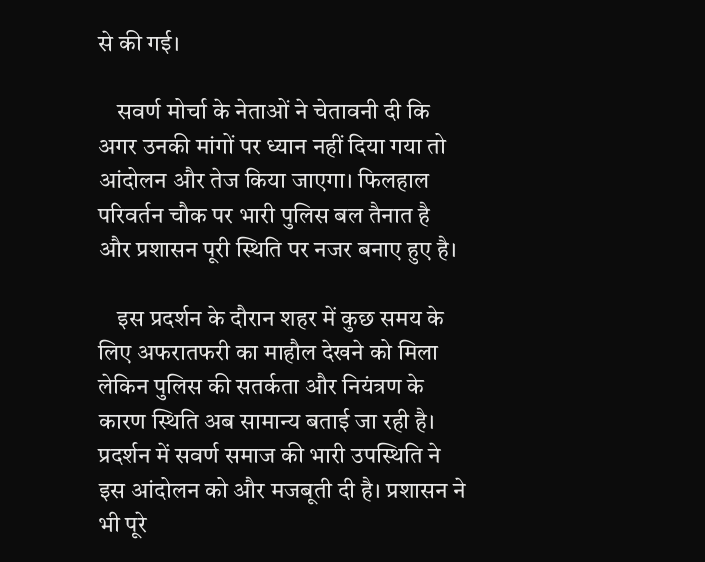से की गई।

    सवर्ण मोर्चा के नेताओं ने चेतावनी दी कि अगर उनकी मांगों पर ध्यान नहीं दिया गया तो आंदोलन और तेज किया जाएगा। फिलहाल परिवर्तन चौक पर भारी पुलिस बल तैनात है और प्रशासन पूरी स्थिति पर नजर बनाए हुए है।

    इस प्रदर्शन के दौरान शहर में कुछ समय के लिए अफरातफरी का माहौल देखने को मिला लेकिन पुलिस की सतर्कता और नियंत्रण के कारण स्थिति अब सामान्य बताई जा रही है। प्रदर्शन में सवर्ण समाज की भारी उपस्थिति ने इस आंदोलन को और मजबूती दी है। प्रशासन ने भी पूरे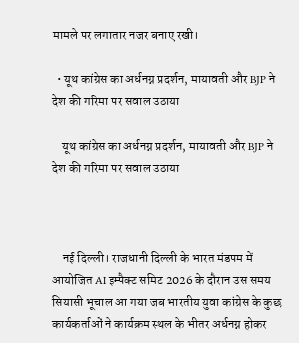मामले पर लगातार नजर बनाए रखी।

  • यूथ कांग्रेस का अर्धनग्न प्रदर्शन, मायावती और BJP ने देश की गरिमा पर सवाल उठाया

    यूथ कांग्रेस का अर्धनग्न प्रदर्शन, मायावती और BJP ने देश की गरिमा पर सवाल उठाया



    नई दिल्ली। राजधानी दिल्ली के भारत मंडपम में आयोजित AI इम्पैक्ट समिट 2026 के दौरान उस समय सियासी भूचाल आ गया जब भारतीय युवा कांग्रेस के कुछ कार्यकर्ताओं ने कार्यक्रम स्थल के भीतर अर्धनग्न होकर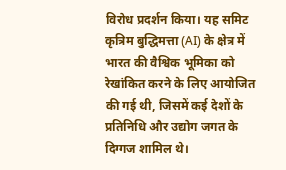विरोध प्रदर्शन किया। यह समिट कृत्रिम बुद्धिमत्ता (AI) के क्षेत्र में भारत की वैश्विक भूमिका को रेखांकित करने के लिए आयोजित की गई थी, जिसमें कई देशों के प्रतिनिधि और उद्योग जगत के दिग्गज शामिल थे।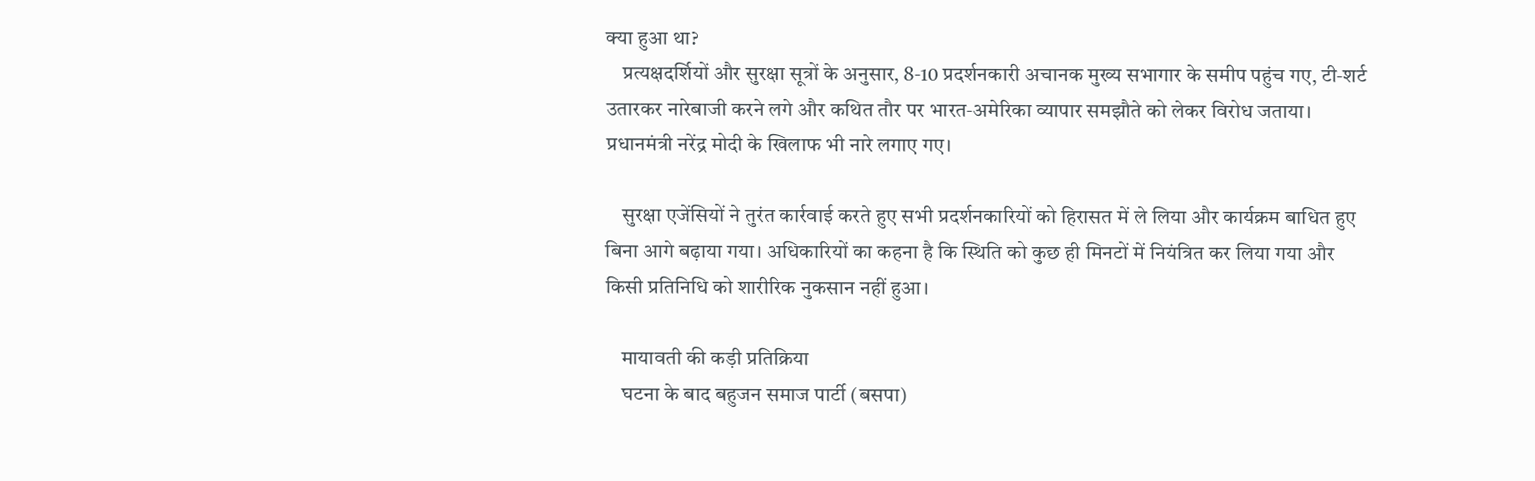क्या हुआ था?
    प्रत्यक्षदर्शियों और सुरक्षा सूत्रों के अनुसार, 8‑10 प्रदर्शनकारी अचानक मुख्य सभागार के समीप पहुंच गए, टी‑शर्ट उतारकर नारेबाजी करने लगे और कथित तौर पर भारत‑अमेरिका व्यापार समझौते को लेकर विरोध जताया। प्रधानमंत्री नरेंद्र मोदी के खिलाफ भी नारे लगाए गए।

    सुरक्षा एजेंसियों ने तुरंत कार्रवाई करते हुए सभी प्रदर्शनकारियों को हिरासत में ले लिया और कार्यक्रम बाधित हुए बिना आगे बढ़ाया गया। अधिकारियों का कहना है कि स्थिति को कुछ ही मिनटों में नियंत्रित कर लिया गया और किसी प्रतिनिधि को शारीरिक नुकसान नहीं हुआ।

    मायावती की कड़ी प्रतिक्रिया
    घटना के बाद बहुजन समाज पार्टी (बसपा)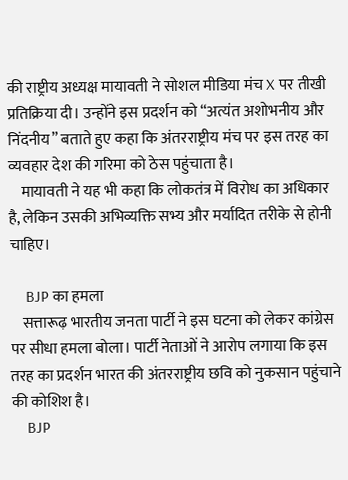की राष्ट्रीय अध्यक्ष मायावती ने सोशल मीडिया मंच X पर तीखी प्रतिक्रिया दी। उन्होंने इस प्रदर्शन को “अत्यंत अशोभनीय और निंदनीय” बताते हुए कहा कि अंतरराष्ट्रीय मंच पर इस तरह का व्यवहार देश की गरिमा को ठेस पहुंचाता है।
    मायावती ने यह भी कहा कि लोकतंत्र में विरोध का अधिकार है, लेकिन उसकी अभिव्यक्ति सभ्य और मर्यादित तरीके से होनी चाहिए।

    BJP का हमला
    सत्तारूढ़ भारतीय जनता पार्टी ने इस घटना को लेकर कांग्रेस पर सीधा हमला बोला। पार्टी नेताओं ने आरोप लगाया कि इस तरह का प्रदर्शन भारत की अंतरराष्ट्रीय छवि को नुकसान पहुंचाने की कोशिश है।
    BJP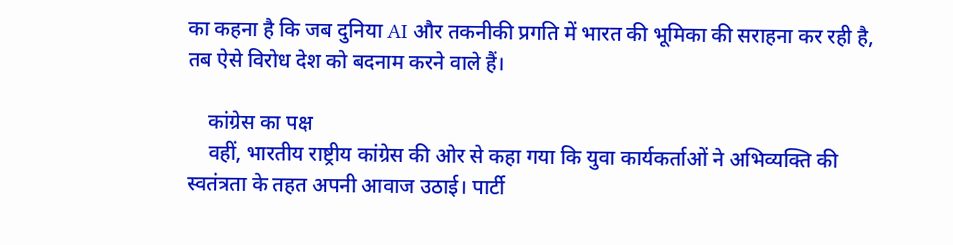का कहना है कि जब दुनिया AI और तकनीकी प्रगति में भारत की भूमिका की सराहना कर रही है, तब ऐसे विरोध देश को बदनाम करने वाले हैं।

    कांग्रेस का पक्ष
    वहीं, भारतीय राष्ट्रीय कांग्रेस की ओर से कहा गया कि युवा कार्यकर्ताओं ने अभिव्यक्ति की स्वतंत्रता के तहत अपनी आवाज उठाई। पार्टी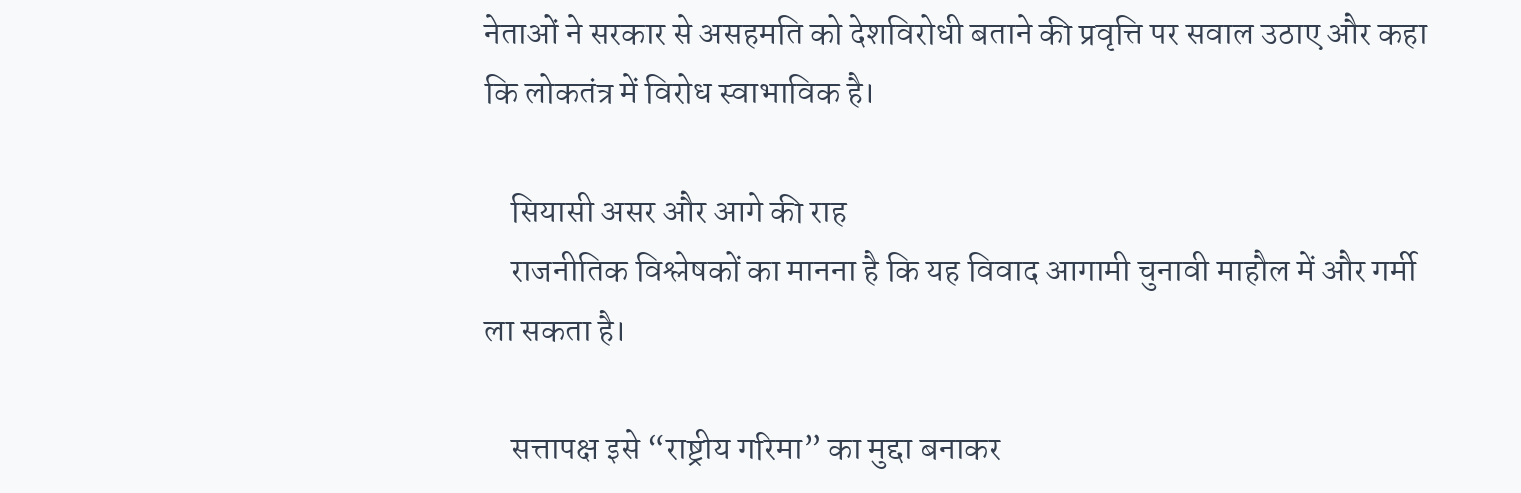नेताओं ने सरकार से असहमति को देशविरोधी बताने की प्रवृत्ति पर सवाल उठाए और कहा कि लोकतंत्र में विरोध स्वाभाविक है।

    सियासी असर और आगे की राह
    राजनीतिक विश्लेषकों का मानना है कि यह विवाद आगामी चुनावी माहौल में और गर्मी ला सकता है।

    सत्तापक्ष इसे “राष्ट्रीय गरिमा” का मुद्दा बनाकर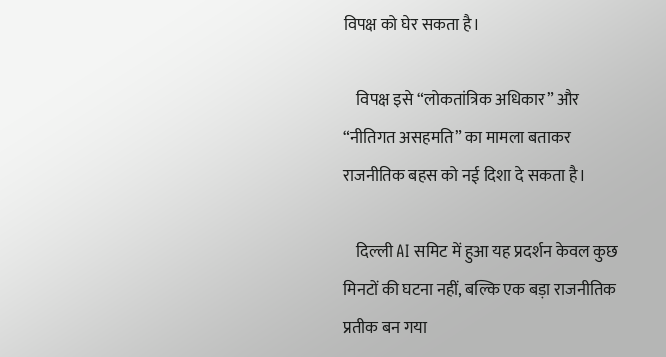विपक्ष को घेर सकता है।

    विपक्ष इसे “लोकतांत्रिक अधिकार” और “नीतिगत असहमति” का मामला बताकर राजनीतिक बहस को नई दिशा दे सकता है।

    दिल्ली AI समिट में हुआ यह प्रदर्शन केवल कुछ मिनटों की घटना नहीं, बल्कि एक बड़ा राजनीतिक प्रतीक बन गया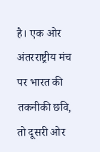है। एक ओर अंतरराष्ट्रीय मंच पर भारत की तकनीकी छवि, तो दूसरी ओर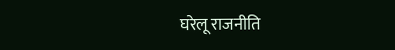घरेलू राजनीति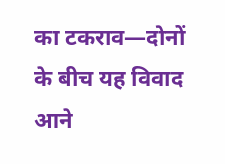का टकराव—दोनों के बीच यह विवाद आने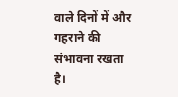वाले दिनों में और गहराने की संभावना रखता है।